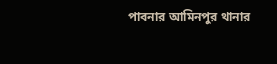পাবনার আমিনপুর থানার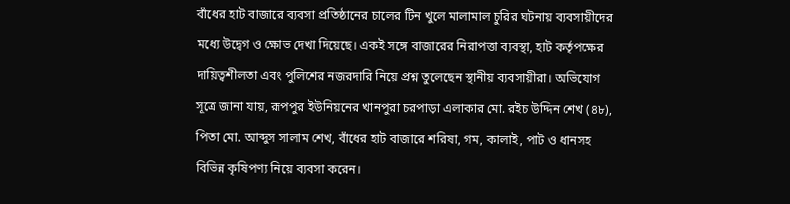বাঁধের হাট বাজারে ব্যবসা প্রতিষ্ঠানের চালের টিন খুলে মালামাল চুরির ঘটনায় ব্যবসায়ীদের মধ্যে উদ্বেগ ও ক্ষোভ দেখা দিয়েছে। একই সঙ্গে বাজারের নিরাপত্তা ব্যবস্থা, হাট কর্তৃপক্ষের দায়িত্বশীলতা এবং পুলিশের নজরদারি নিয়ে প্রশ্ন তুলেছেন স্থানীয় ব্যবসায়ীরা। অভিযোগ সূত্রে জানা যায়, রূপপুর ইউনিয়নের খানপুরা চরপাড়া এলাকার মো. রইচ উদ্দিন শেখ (৪৮), পিতা মো. আব্দুস সালাম শেখ, বাঁধের হাট বাজারে শরিষা, গম, কালাই, পাট ও ধানসহ বিভিন্ন কৃষিপণ্য নিয়ে ব্যবসা করেন।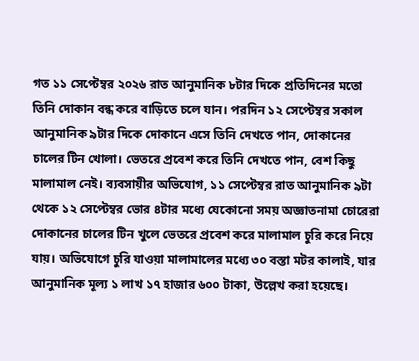গত ১১ সেপ্টেম্বর ২০২৬ রাত আনুমানিক ৮টার দিকে প্রতিদিনের মতো তিনি দোকান বন্ধ করে বাড়িতে চলে যান। পরদিন ১২ সেপ্টেম্বর সকাল আনুমানিক ৯টার দিকে দোকানে এসে তিনি দেখতে পান, দোকানের চালের টিন খোলা। ভেতরে প্রবেশ করে তিনি দেখতে পান, বেশ কিছু মালামাল নেই। ব্যবসায়ীর অভিযোগ, ১১ সেপ্টেম্বর রাত আনুমানিক ৯টা থেকে ১২ সেপ্টেম্বর ভোর ৪টার মধ্যে যেকোনো সময় অজ্ঞাতনামা চোরেরা দোকানের চালের টিন খুলে ভেতরে প্রবেশ করে মালামাল চুরি করে নিয়ে যায়। অভিযোগে চুরি যাওয়া মালামালের মধ্যে ৩০ বস্তা মটর কালাই, যার আনুমানিক মূল্য ১ লাখ ১৭ হাজার ৬০০ টাকা, উল্লেখ করা হয়েছে।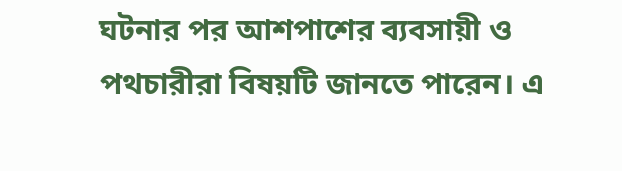ঘটনার পর আশপাশের ব্যবসায়ী ও পথচারীরা বিষয়টি জানতে পারেন। এ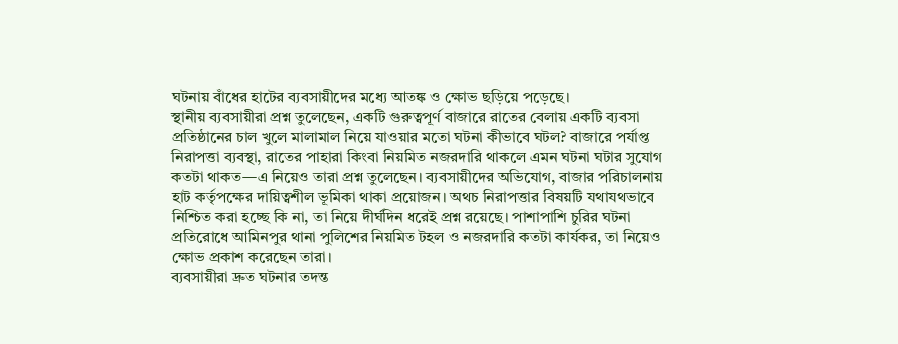ঘটনায় বাঁধের হাটের ব্যবসায়ীদের মধ্যে আতঙ্ক ও ক্ষোভ ছড়িয়ে পড়েছে।
স্থানীয় ব্যবসায়ীরা প্রশ্ন তুলেছেন, একটি গুরুত্বপূর্ণ বাজারে রাতের বেলায় একটি ব্যবসা প্রতিষ্ঠানের চাল খুলে মালামাল নিয়ে যাওয়ার মতো ঘটনা কীভাবে ঘটল? বাজারে পর্যাপ্ত নিরাপত্তা ব্যবস্থা, রাতের পাহারা কিংবা নিয়মিত নজরদারি থাকলে এমন ঘটনা ঘটার সুযোগ কতটা থাকত—এ নিয়েও তারা প্রশ্ন তুলেছেন। ব্যবসায়ীদের অভিযোগ, বাজার পরিচালনায় হাট কর্তৃপক্ষের দায়িত্বশীল ভূমিকা থাকা প্রয়োজন। অথচ নিরাপত্তার বিষয়টি যথাযথভাবে নিশ্চিত করা হচ্ছে কি না, তা নিয়ে দীর্ঘদিন ধরেই প্রশ্ন রয়েছে। পাশাপাশি চুরির ঘটনা প্রতিরোধে আমিনপুর থানা পুলিশের নিয়মিত টহল ও নজরদারি কতটা কার্যকর, তা নিয়েও ক্ষোভ প্রকাশ করেছেন তারা।
ব্যবসায়ীরা দ্রুত ঘটনার তদন্ত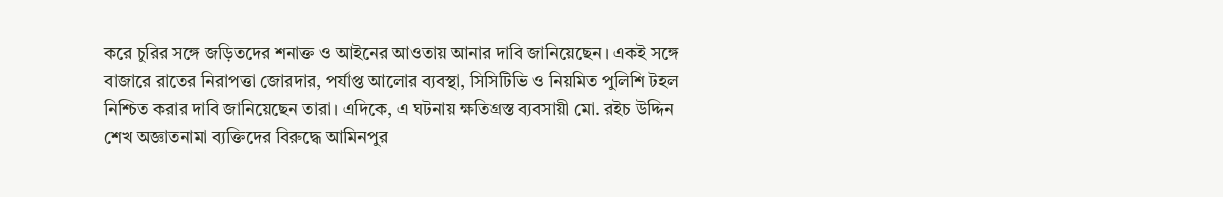করে চুরির সঙ্গে জড়িতদের শনাক্ত ও আইনের আওতায় আনার দাবি জানিয়েছেন। একই সঙ্গে বাজারে রাতের নিরাপত্তা জোরদার, পর্যাপ্ত আলোর ব্যবস্থা, সিসিটিভি ও নিয়মিত পুলিশি টহল নিশ্চিত করার দাবি জানিয়েছেন তারা। এদিকে, এ ঘটনায় ক্ষতিগ্রস্ত ব্যবসায়ী মো. রইচ উদ্দিন শেখ অজ্ঞাতনামা ব্যক্তিদের বিরুদ্ধে আমিনপুর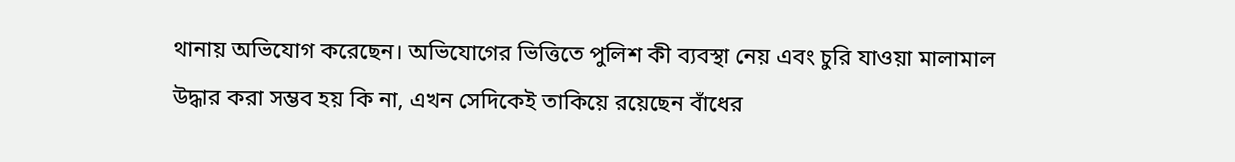থানায় অভিযোগ করেছেন। অভিযোগের ভিত্তিতে পুলিশ কী ব্যবস্থা নেয় এবং চুরি যাওয়া মালামাল উদ্ধার করা সম্ভব হয় কি না, এখন সেদিকেই তাকিয়ে রয়েছেন বাঁধের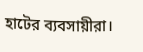হাটের ব্যবসায়ীরা।